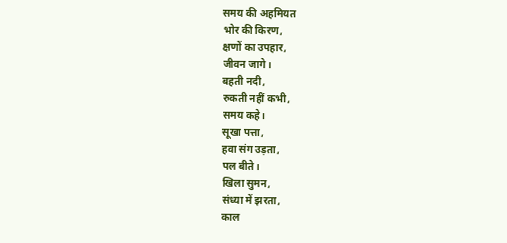समय की अहमियत
भोर की किरण,
क्षणों का उपहार,
जीवन जागे।
बहती नदी,
रुकती नहीं कभी,
समय कहे।
सूखा पत्ता,
हवा संग उड़ता,
पल बीते।
खिला सुमन,
संध्या में झरता,
काल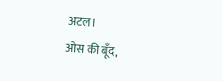अटल।
ओस की बूँद,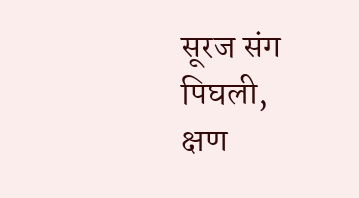सूरज संग पिघली,
क्षण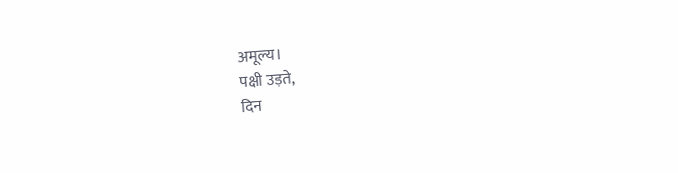अमूल्य।
पक्षी उड़ते,
दिन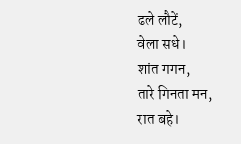ढले लौटें,
वेला सधे।
शांत गगन,
तारे गिनता मन,
रात बहे।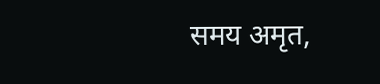समय अमृत,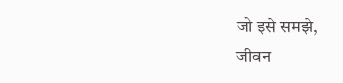जो इसे समझे,
जीवन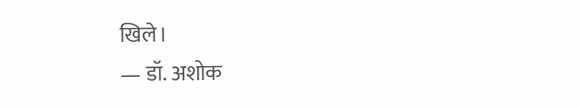खिले।
— डॉ. अशोक